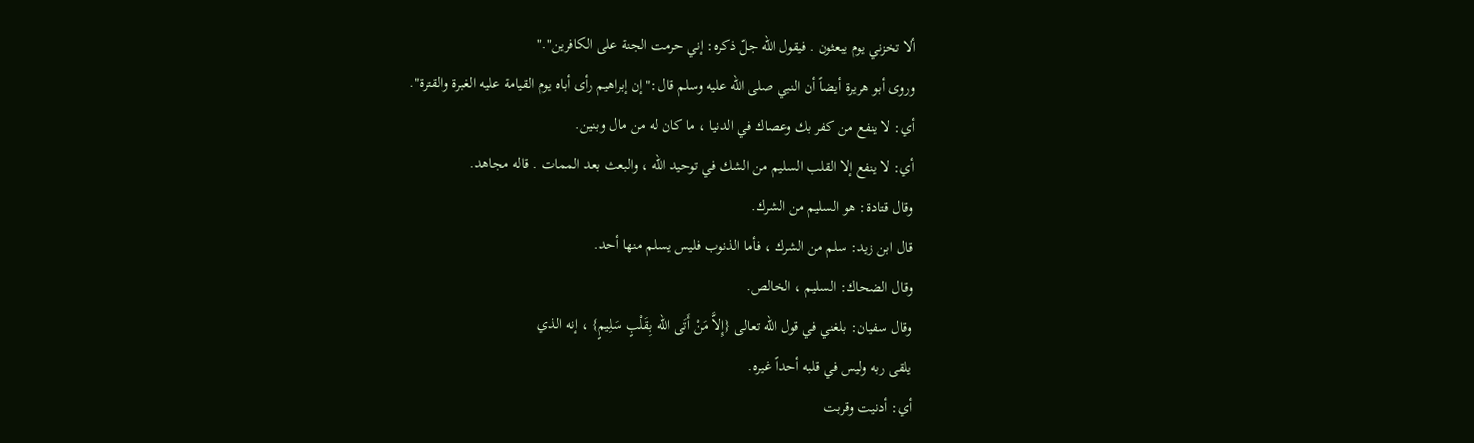ألا تخزني يوم يبعثون . فيقول الله جلّ ذكره: إني حرمت الجنة على الكافرين"."
وروى أبو هريرة أيضاً أن النبي صلى الله عليه وسلم قال:"إن إبراهيم رأى أباه يوم القيامة عليه الغبرة والقترة".
أي: لا ينفع من كفر بك وعصاك في الدنيا ، ما كان له من مال وبنين.
أي: لا ينفع إلا القلب السليم من الشك في توحيد الله ، والبعث بعد الممات . قاله مجاهد.
وقال قتادة: هو السليم من الشرك.
قال ابن زيد: سلم من الشرك ، فأما الذنوب فليس يسلم منها أحد.
وقال الضحاك: السليم ، الخالص.
وقال سفيان: بلغني في قول الله تعالى {إِلاَّ مَنْ أَتَى الله بِقَلْبٍ سَلِيمٍ} ، إنه الذي
يلقى ربه وليس في قلبه أحداً غيره.
أي: أدنيت وقربت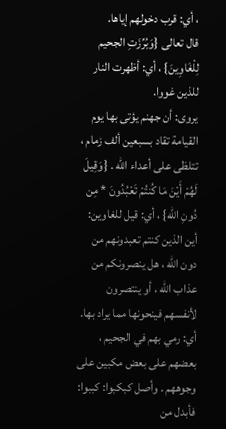، أي: قرب دخولهم إياها.
قال تعالى {وَبُرِّزَتِ الجحيم لِلْغَاوِينَ} ، أي: أظهرت النار للذين غووا.
يروى: أن جهنم يؤتى بها يوم القيامة تقاد بسبعين ألف زمام ، تتلظى على أعداء الله . {وَقِيلَ لَهُمْ أَيْنَ مَا كُنتُمْ تَعْبُدُونَ * مِن دُونِ الله} ، أي: قيل للغاوين: أين الذين كنتم تعبدونهم من دون الله ، هل ينصرونكم من عذاب الله ، أو ينتصرون لأنفسهم فينحونها مما يراد بها.
أي: رمي بهم في الجحيم ، بعضهم على بعض مكبين على وجوههم . وأصل كبكبوا: كببوا: فأبدل من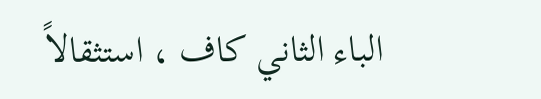الباء الثاني كاف ، استثقالاً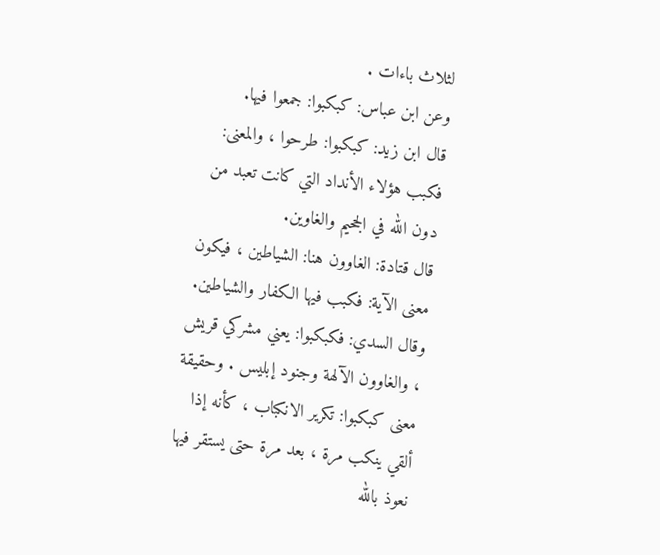لثلاث باءات .
وعن ابن عباس: كبكبوا: جمعوا فيها.
قال ابن زيد: كبكبوا: طرحوا ، والمعنى: فكبب هؤلاء الأنداد التي كانت تعبد من دون الله في الجحيم والغاوين.
قال قتادة: الغاوون هنا: الشياطين ، فيكون معنى الآية: فكبب فيها الكفار والشياطين.
وقال السدي: فكبكبوا: يعني مشركي قريش ، والغاوون الآلهة وجنود إبليس . وحقيقة معنى كبكبوا: تكرير الانكباب ، كأنه إذا ألقي ينكب مرة ، بعد مرة حتى يستقر فيها نعوذ بالله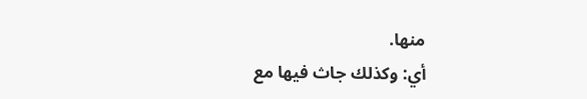منها.
أي: وكذلك جاث فيها مع